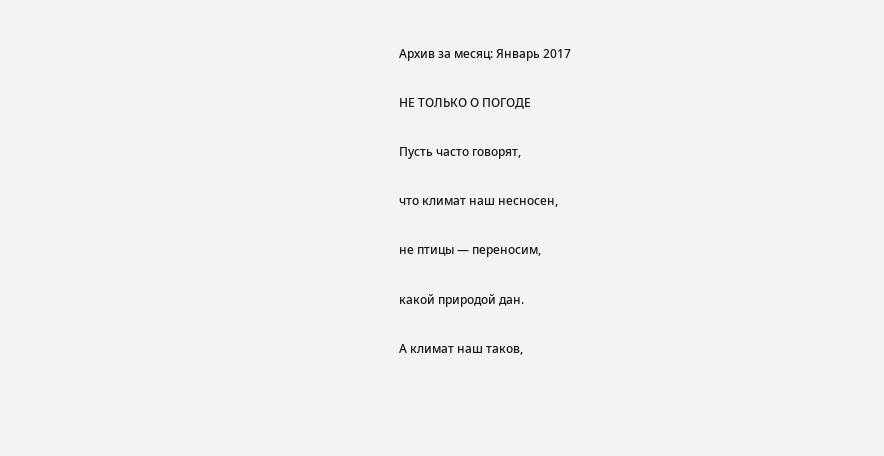Архив за месяц: Январь 2017

НЕ ТОЛЬКО О ПОГОДЕ

Пусть часто говорят,

что климат наш несносен,

не птицы — переносим,

какой природой дан.

А климат наш таков,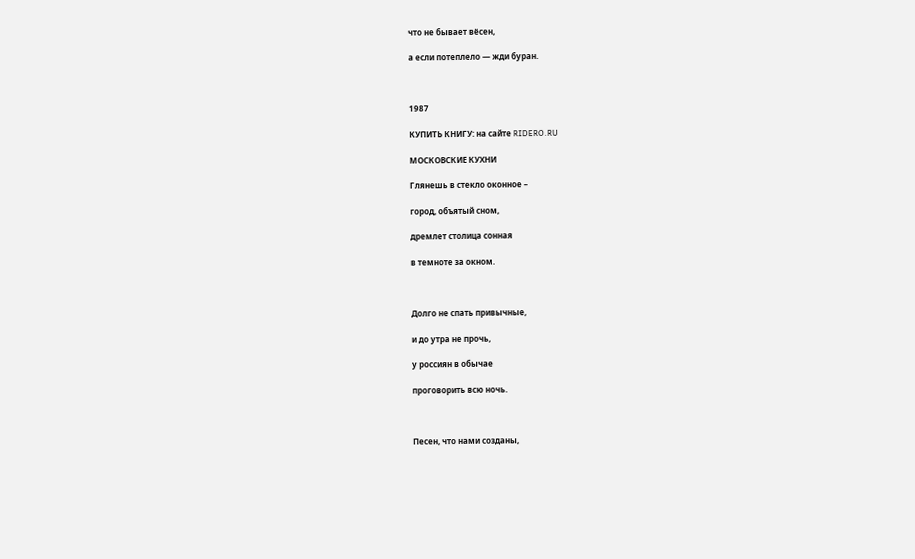что не бывает вёсен,

а если потеплело — жди буран.



1987

КУПИТЬ КНИГУ: на сайте RIDERO.RU

МОСКОВСКИЕ КУХНИ

Глянешь в стекло оконное –

город, объятый сном,

дремлет столица сонная

в темноте за окном.



Долго не спать привычные,

и до утра не прочь,

у россиян в обычае

проговорить всю ночь.



Песен, что нами созданы,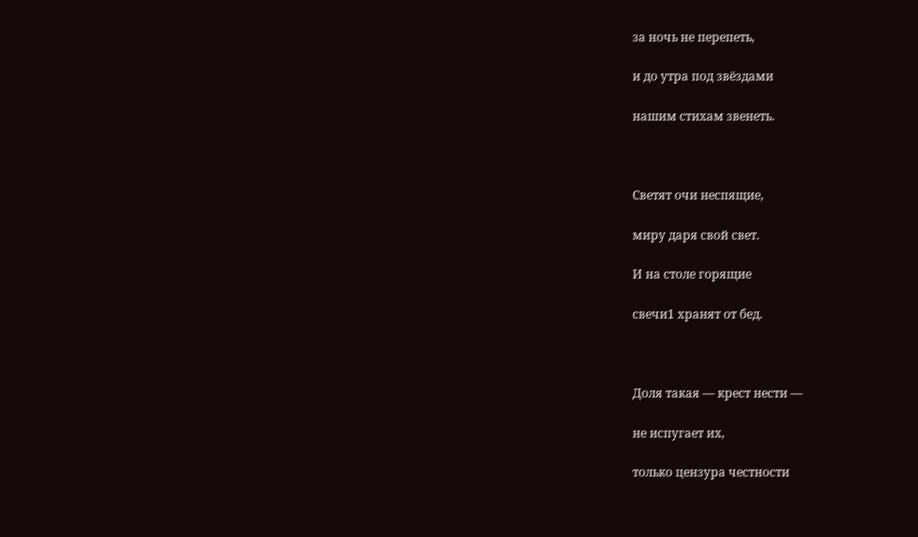за ночь не перепеть,

и до утра под звёздами

нашим стихам звенеть.



Светят очи неспящие,

миру даря свой свет.

И на столе горящие

свечи1 хранят от бед.



Доля такая — крест нести —

не испугает их,

только цензура честности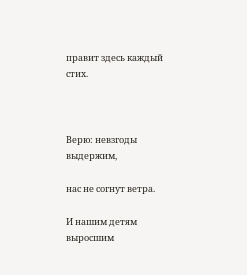правит здесь каждый стих.



Верю: невзгоды выдержим,

нас не согнут ветра.

И нашим детям выросшим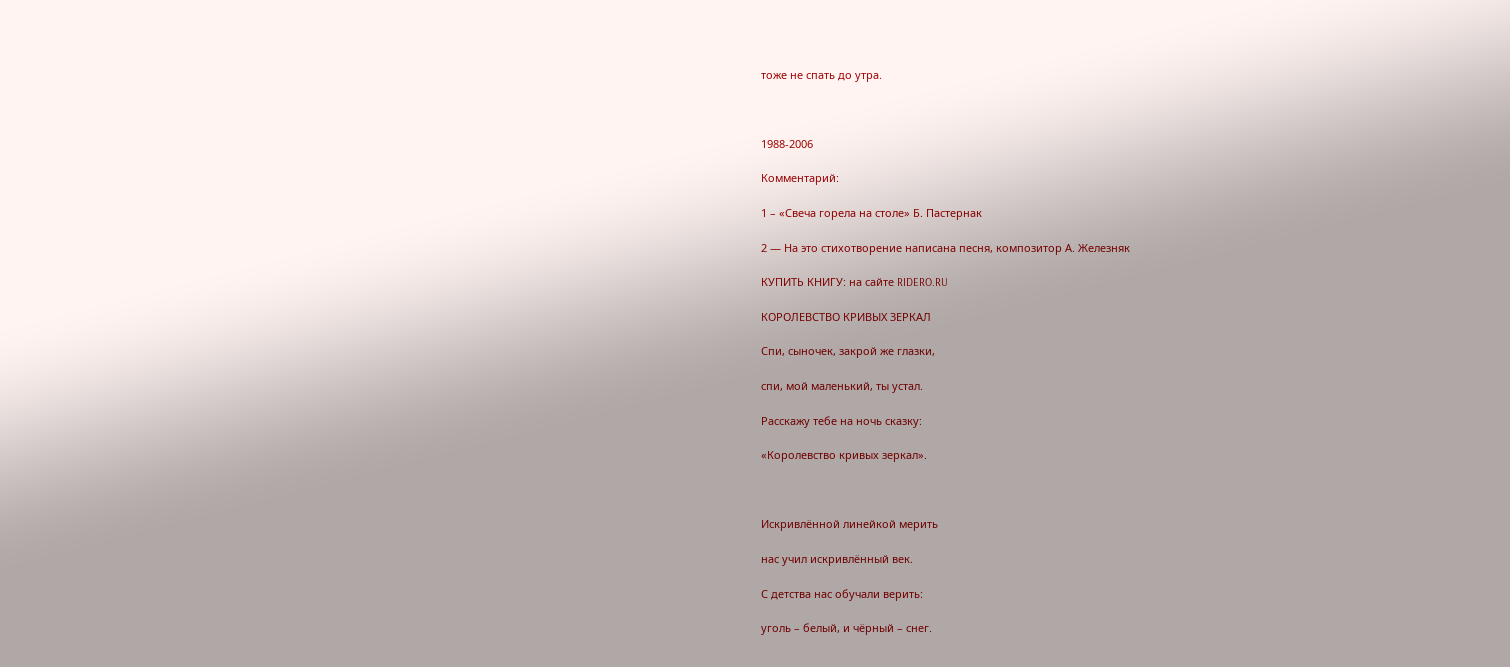тоже не спать до утра.



1988-2006

Комментарий:

1 – «Свеча горела на столе» Б. Пастернак

2 — На это стихотворение написана песня, композитор А. Железняк

КУПИТЬ КНИГУ: на сайте RIDERO.RU

КОРОЛЕВСТВО КРИВЫХ ЗЕРКАЛ

Спи, сыночек, закрой же глазки,

спи, мой маленький, ты устал.

Расскажу тебе на ночь сказку:

«Королевство кривых зеркал».



Искривлённой линейкой мерить

нас учил искривлённый век.

С детства нас обучали верить:

уголь – белый, и чёрный – снег.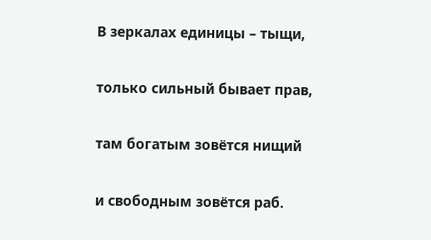В зеркалах единицы – тыщи,

только сильный бывает прав,

там богатым зовётся нищий

и свободным зовётся раб.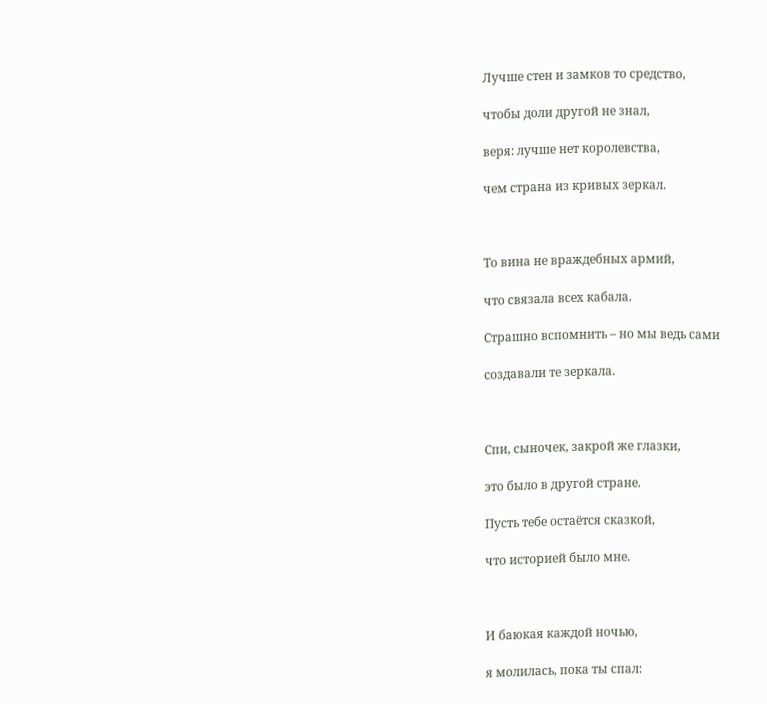Лучше стен и замков то средство,

чтобы доли другой не знал,

веря: лучше нет королевства,

чем страна из кривых зеркал.



То вина не враждебных армий,

что связала всех кабала.

Страшно вспомнить – но мы ведь сами

создавали те зеркала.



Спи, сыночек, закрой же глазки,

это было в другой стране.

Пусть тебе остаётся сказкой,

что историей было мне.



И баюкая каждой ночью,

я молилась, пока ты спал: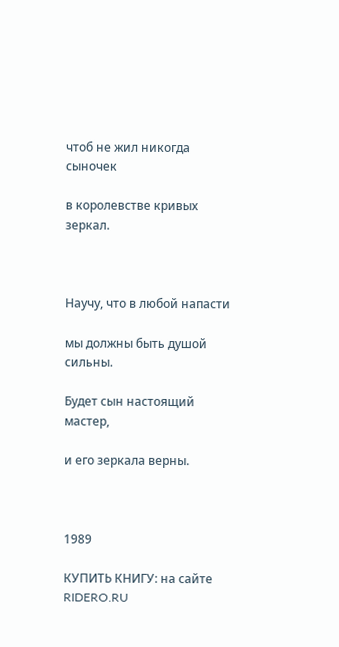чтоб не жил никогда сыночек

в королевстве кривых зеркал.



Научу, что в любой напасти

мы должны быть душой сильны.

Будет сын настоящий мастер,

и его зеркала верны.



1989

КУПИТЬ КНИГУ: на сайте RIDERO.RU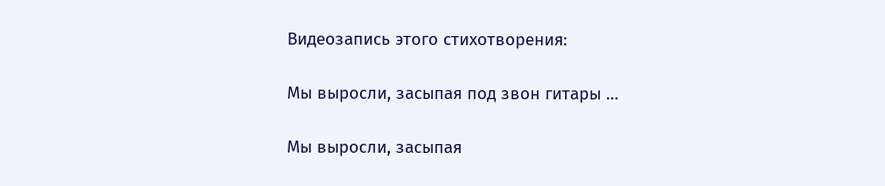Видеозапись этого стихотворения:

Мы выросли, засыпая под звон гитары …

Мы выросли, засыпая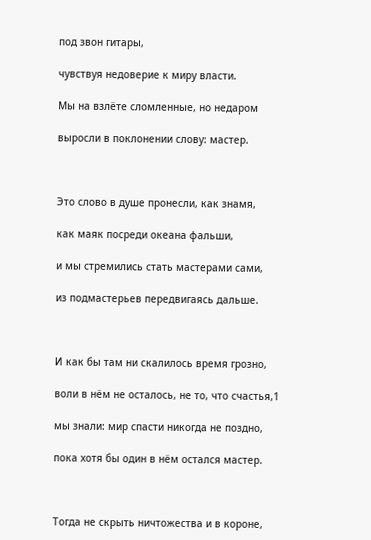под звон гитары,

чувствуя недоверие к миру власти.

Мы на взлёте сломленные, но недаром

выросли в поклонении слову: мастер.



Это слово в душе пронесли, как знамя,

как маяк посреди океана фальши,

и мы стремились стать мастерами сами,

из подмастерьев передвигаясь дальше.



И как бы там ни скалилось время грозно,

воли в нём не осталось, не то, что счастья,1

мы знали: мир спасти никогда не поздно,

пока хотя бы один в нём остался мастер.



Тогда не скрыть ничтожества и в короне,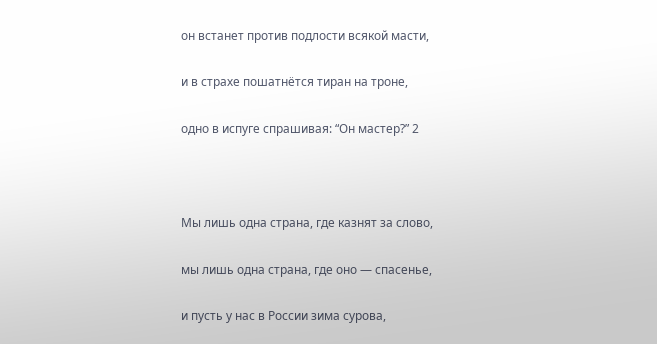он встанет против подлости всякой масти,

и в страхе пошатнётся тиран на троне,

одно в испуге спрашивая: “Он мастер?” 2



Мы лишь одна страна, где казнят за слово,

мы лишь одна страна, где оно — спасенье,

и пусть у нас в России зима сурова,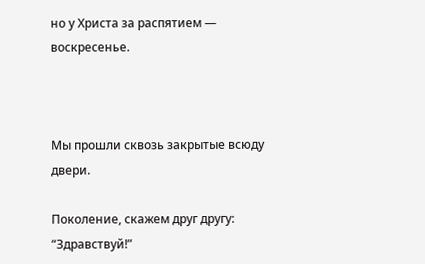но у Христа за распятием — воскресенье.



Мы прошли сквозь закрытые всюду двери.

Поколение, скажем друг другу: “Здравствуй!”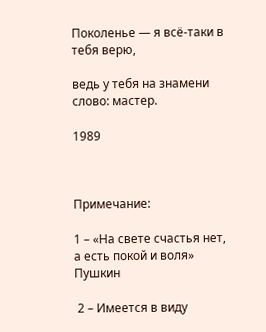Поколенье — я всё-таки в тебя верю,

ведь у тебя на знамени слово: мастер.

1989



Примечание:

1 – «На свете счастья нет, а есть покой и воля» Пушкин

 2 – Имеется в виду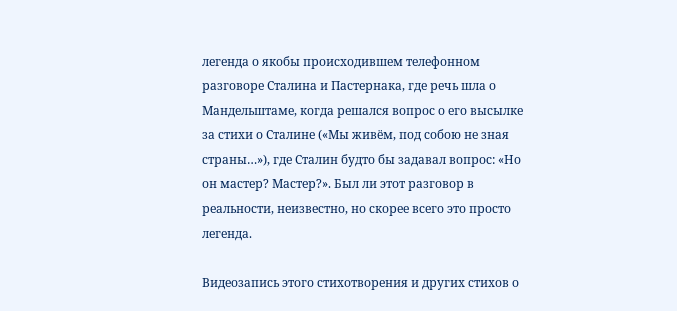легенда о якобы происходившем телефонном разговоре Сталина и Пастернака, где речь шла о Мандельштаме, когда решался вопрос о его высылке за стихи о Сталине («Мы живём, под собою не зная страны…»), где Сталин будто бы задавал вопрос: «Но он мастер? Мастер?». Был ли этот разговор в реальности, неизвестно, но скорее всего это просто легенда.

Видеозапись этого стихотворения и других стихов о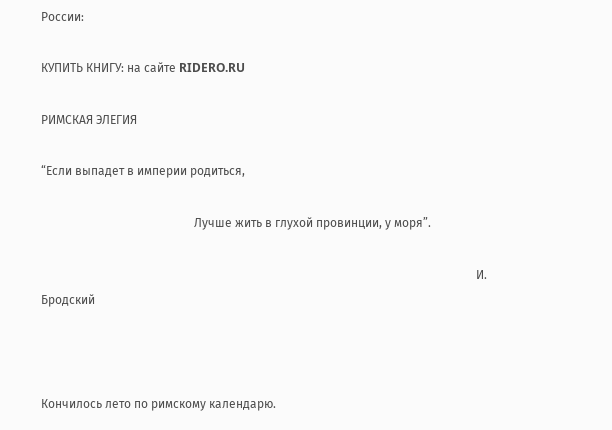России:

КУПИТЬ КНИГУ: на сайте RIDERO.RU

РИМСКАЯ ЭЛЕГИЯ

“Если выпадет в империи родиться,

                                                   Лучше жить в глухой провинции, у моря”.

                                                                                                                                                 И. Бродский



Кончилось лето по римскому календарю.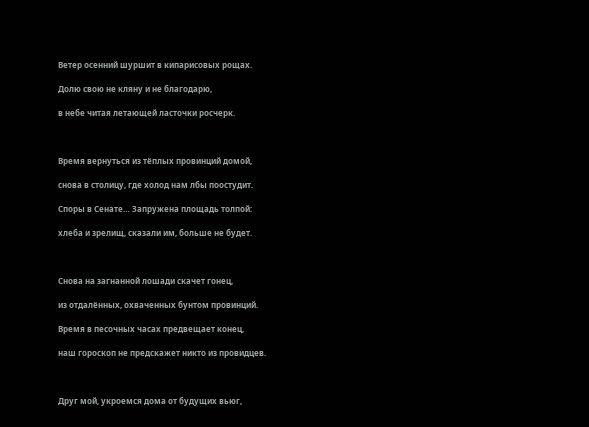Ветер осенний шуршит в кипарисовых рощах.

Долю свою не кляну и не благодарю,

в небе читая летающей ласточки росчерк.



Время вернуться из тёплых провинций домой,

снова в столицу, где холод нам лбы поостудит.

Споры в Сенате… Запружена площадь толпой:

хлеба и зрелищ, сказали им, больше не будет.



Снова на загнанной лошади скачет гонец,

из отдалённых, охваченных бунтом провинций.

Время в песочных часах предвещает конец,

наш гороскоп не предскажет никто из провидцев.



Друг мой, укроемся дома от будущих вьюг,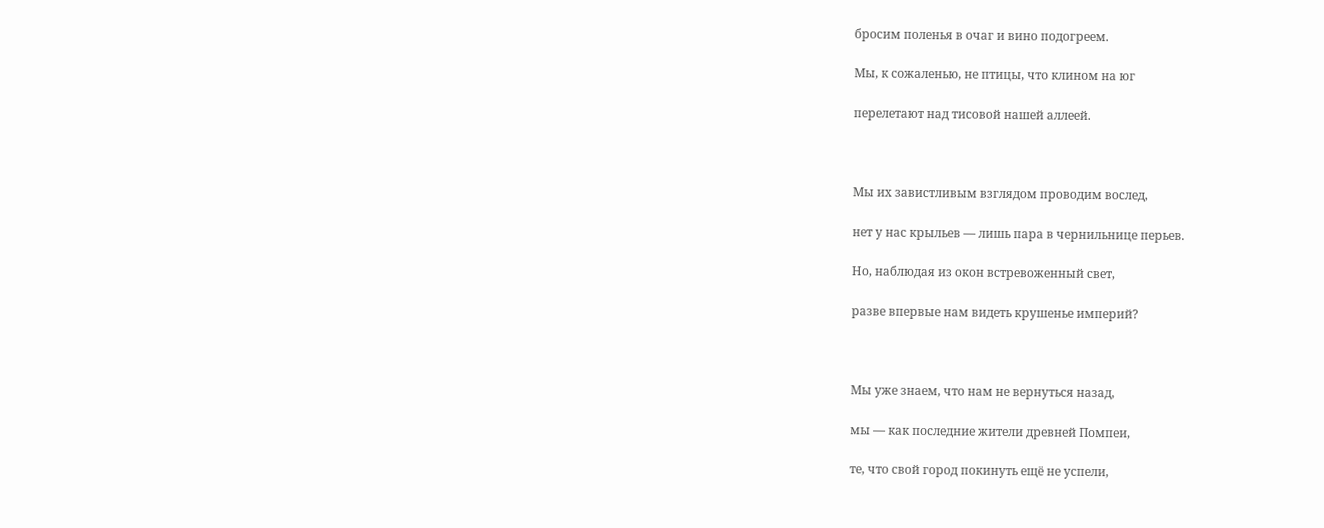бросим поленья в очаг и вино подогреем.

Мы, к сожаленью, не птицы, что клином на юг

перелетают над тисовой нашей аллеей.



Мы их завистливым взглядом проводим вослед,

нет у нас крыльев — лишь пара в чернильнице перьев.

Но, наблюдая из окон встревоженный свет,

разве впервые нам видеть крушенье империй?



Мы уже знаем, что нам не вернуться назад,

мы — как последние жители древней Помпеи,

те, что свой город покинуть ещё не успели,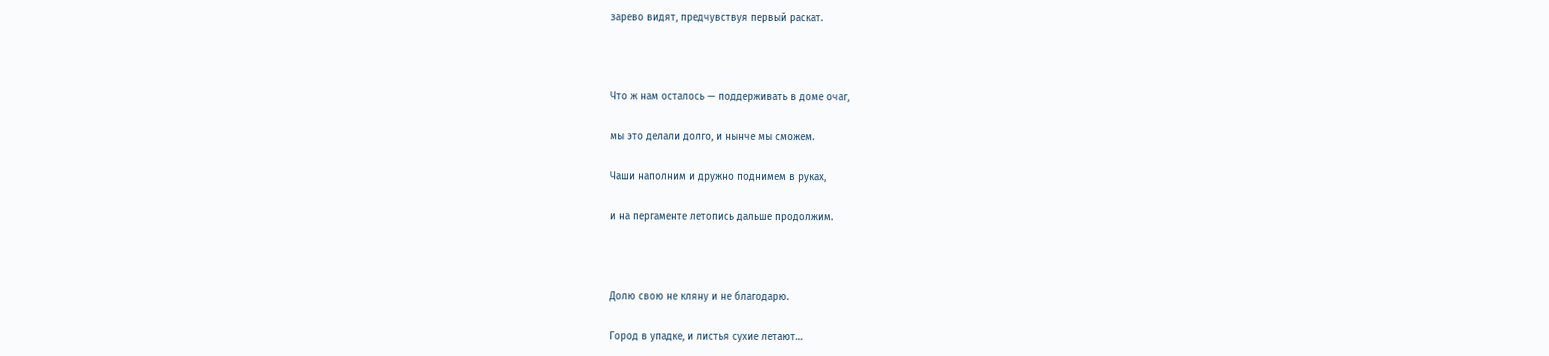зарево видят, предчувствуя первый раскат.



Что ж нам осталось — поддерживать в доме очаг,

мы это делали долго, и нынче мы сможем.

Чаши наполним и дружно поднимем в руках,

и на пергаменте летопись дальше продолжим.



Долю свою не кляну и не благодарю.

Город в упадке, и листья сухие летают…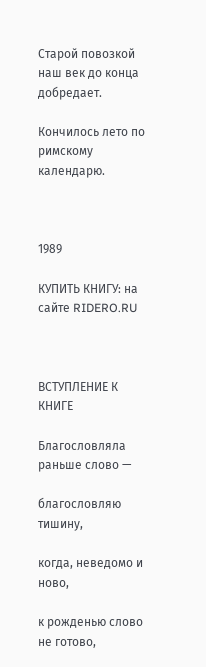Старой повозкой наш век до конца добредает.

Кончилось лето по римскому календарю.



1989

КУПИТЬ КНИГУ: на сайте RIDERO.RU



ВСТУПЛЕНИЕ К КНИГЕ

Благословляла раньше слово —

благословляю тишину,

когда, неведомо и ново,

к рожденью слово не готово,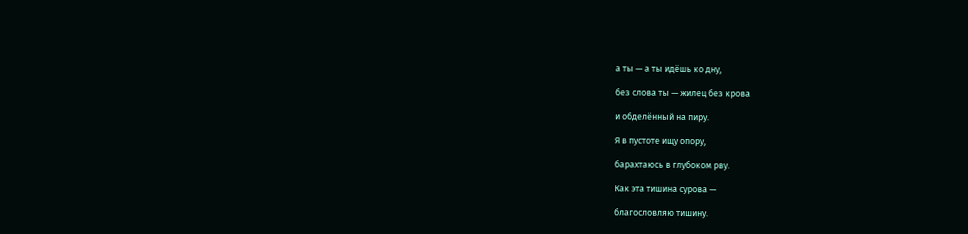а ты — а ты идёшь ко дну,

без слова ты — жилец без крова

и обделённый на пиру.

Я в пустоте ищу опору,

барахтаюсь в глубоком рву.

Как эта тишина сурова —

благословляю тишину.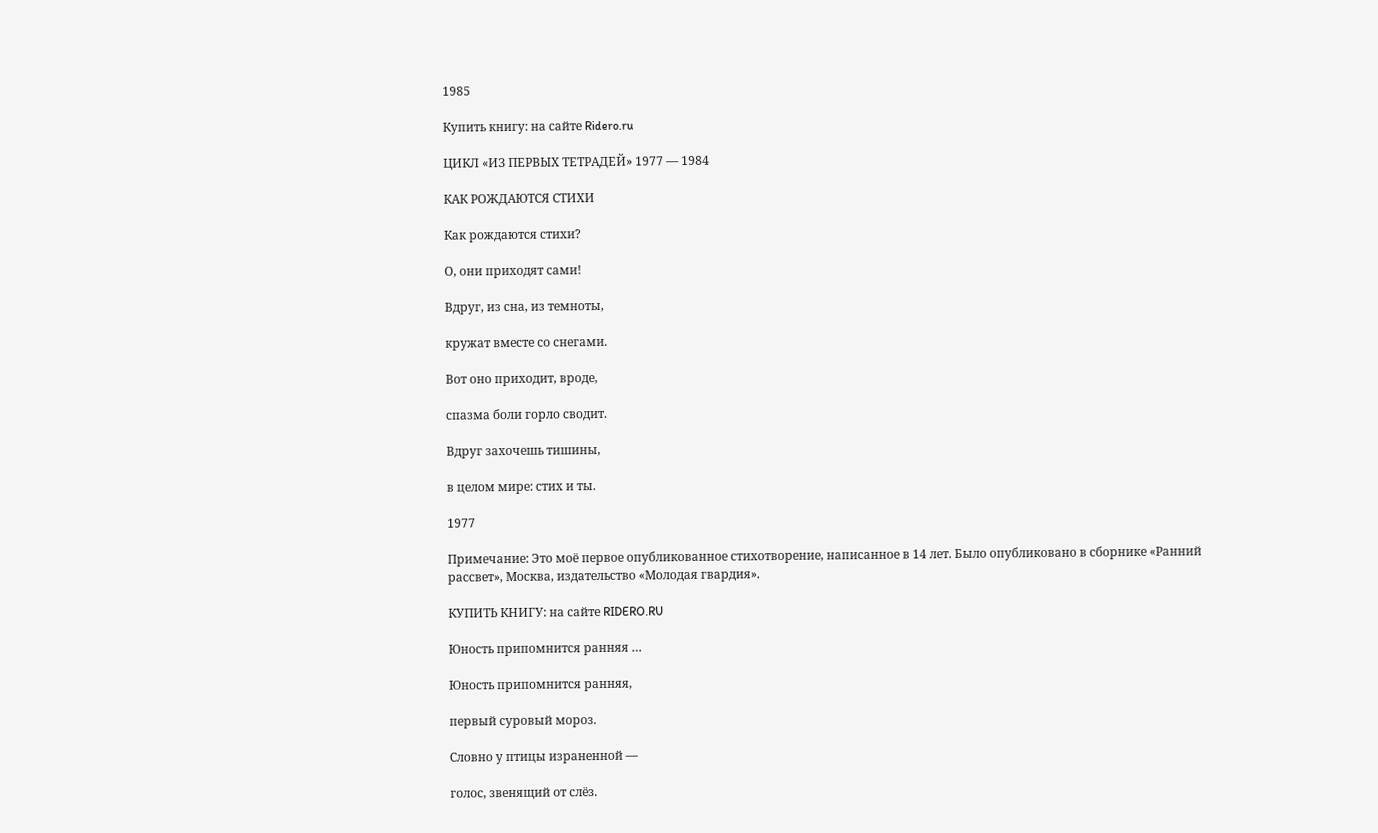1985

Купить книгу: на сайте Ridero.ru

ЦИКЛ «ИЗ ПЕРВЫХ ТЕТРАДЕЙ» 1977 — 1984

КАК РОЖДАЮТСЯ СТИХИ

Как рождаются стихи?

О, они приходят сами!

Вдруг, из сна, из темноты,

кружат вместе со снегами.

Вот оно приходит, вроде,

спазма боли горло сводит.

Вдруг захочешь тишины,

в целом мире: стих и ты.

1977

Примечание: Это моё первое опубликованное стихотворение, написанное в 14 лет. Было опубликовано в сборнике «Ранний рассвет», Москва, издательство «Молодая гвардия».

КУПИТЬ КНИГУ: на сайте RIDERO.RU

Юность припомнится ранняя …

Юность припомнится ранняя,

первый суровый мороз.

Словно у птицы израненной —

голос, звенящий от слёз.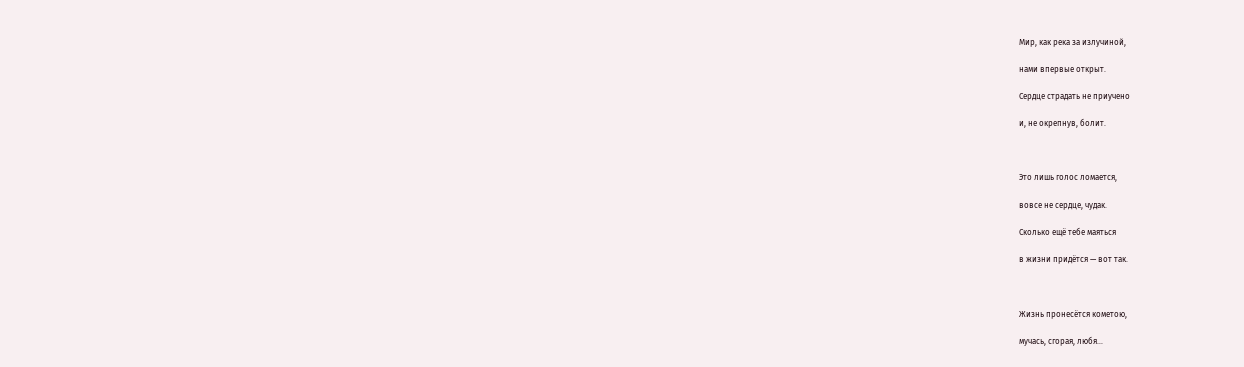Мир, как река за излучиной,

нами впервые открыт.

Сердце страдать не приучено

и, не окрепнув, болит.



Это лишь голос ломается,

вовсе не сердце, чудак.

Сколько ещё тебе маяться

в жизни придётся — вот так.



Жизнь пронесётся кометою,

мучась, сгорая, любя…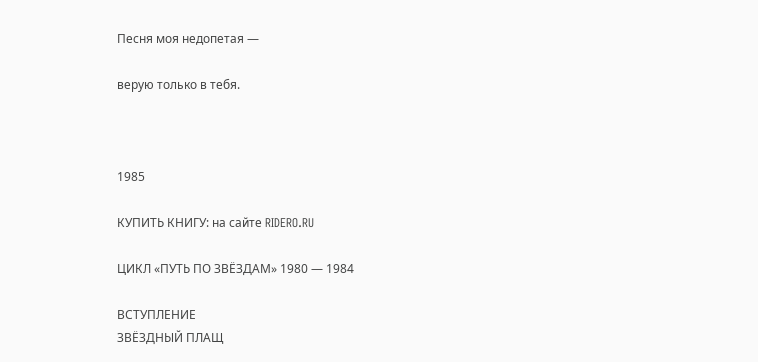Песня моя недопетая —

верую только в тебя.



1985

КУПИТЬ КНИГУ: на сайте RIDERO.RU

ЦИКЛ «ПУТЬ ПО ЗВЁЗДАМ» 1980 — 1984

ВСТУПЛЕНИЕ
ЗВЁЗДНЫЙ ПЛАЩ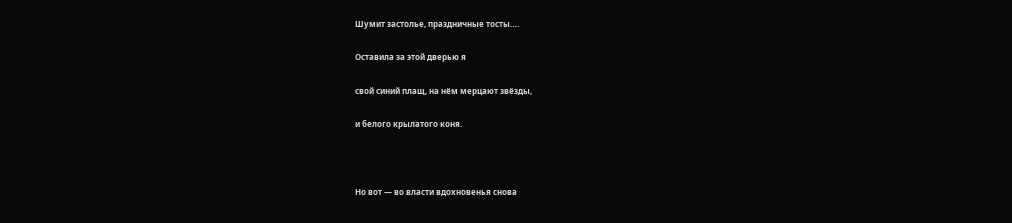Шумит застолье, праздничные тосты….

Оставила за этой дверью я

свой синий плащ, на нём мерцают звёзды,

и белого крылатого коня.



Но вот — во власти вдохновенья снова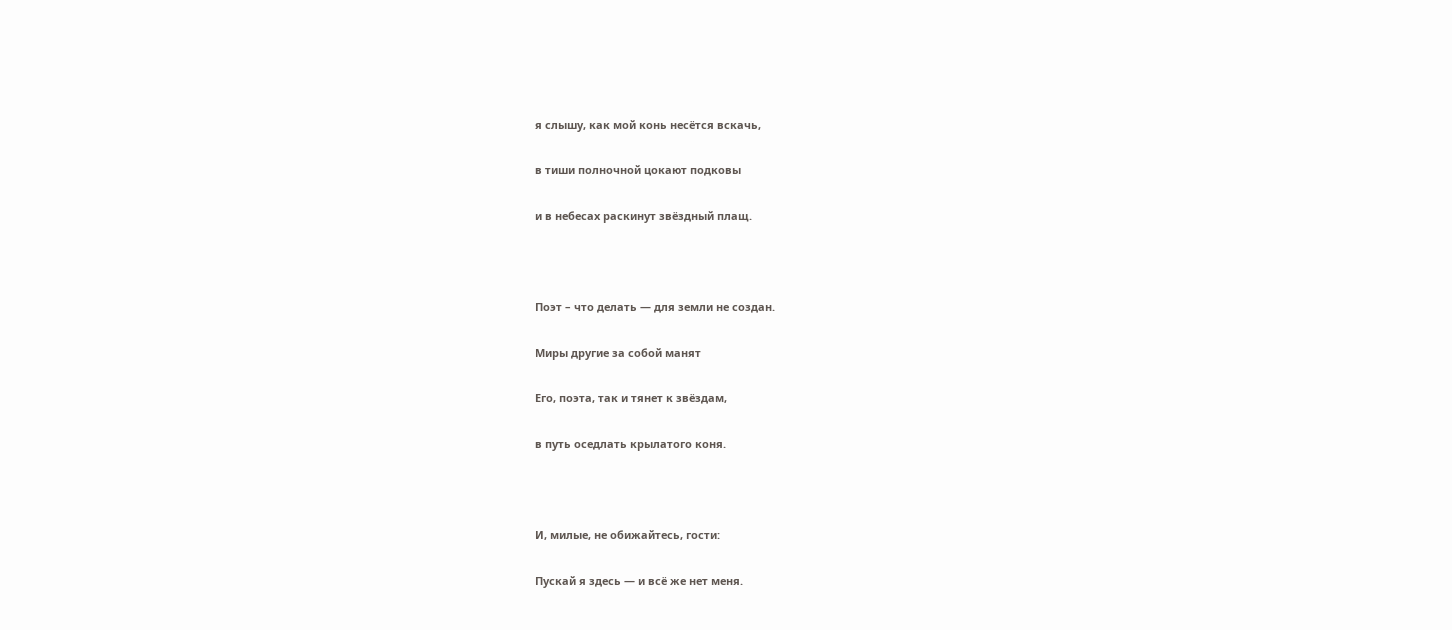я слышу, как мой конь несётся вскачь,

в тиши полночной цокают подковы

и в небесах раскинут звёздный плащ.



Поэт – что делать — для земли не создан.

Миры другие за собой манят

Его, поэта, так и тянет к звёздам,

в путь оседлать крылатого коня.



И, милые, не обижайтесь, гости:

Пускай я здесь — и всё же нет меня.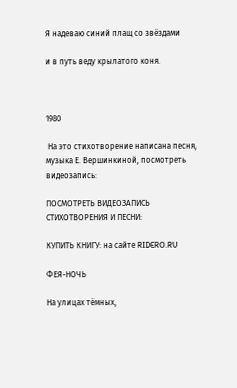Я надеваю синий плащ со звёздами

и в путь веду крылатого коня.



1980

 На это стихотворение написана песня, музыка Е. Вершинкиной, посмотреть видеозапись:

ПОСМОТРЕТЬ ВИДЕОЗАПИСЬ СТИХОТВОРЕНИЯ И ПЕСНИ:

КУПИТЬ КНИГУ: на сайте RIDERO.RU

ФЕЯ-НОЧЬ

На улицах тёмных,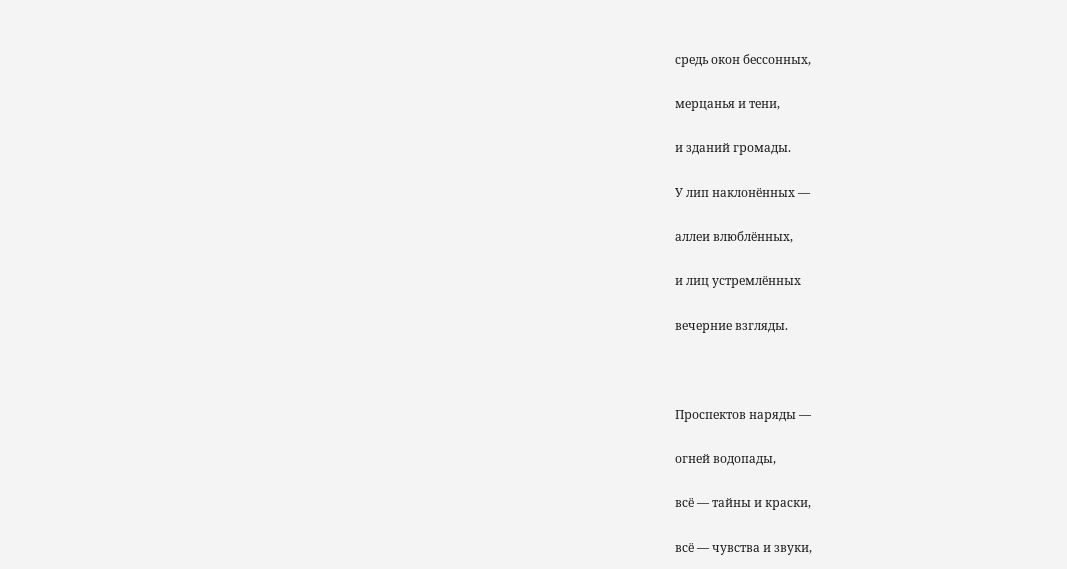средь окон бессонных,

мерцанья и тени,

и зданий громады.

У лип наклонённых —

аллеи влюблённых,

и лиц устремлённых

вечерние взгляды.



Проспектов наряды —

огней водопады,

всё — тайны и краски,

всё — чувства и звуки,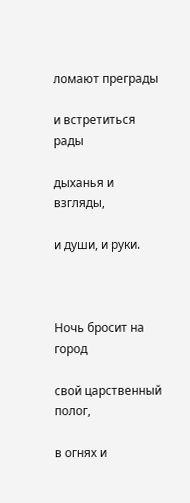ломают преграды

и встретиться рады

дыханья и взгляды,

и души, и руки.



Ночь бросит на город

свой царственный полог,

в огнях и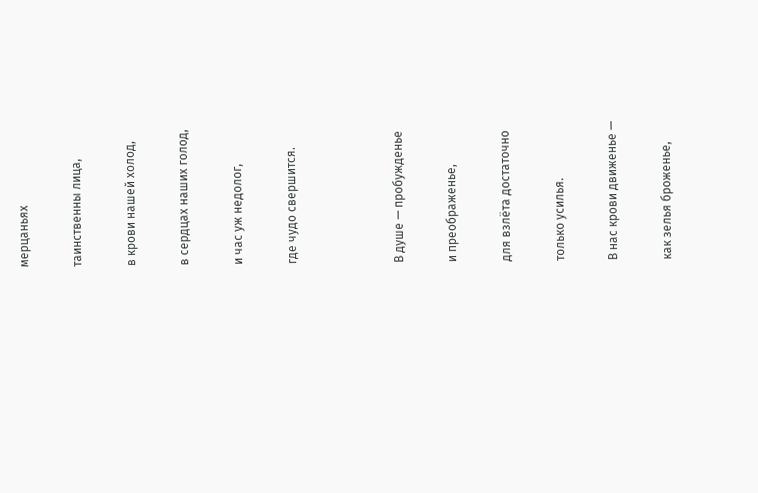мерцаньях

таинственны лица,

в крови нашей холод,

в сердцах наших голод,

и час уж недолог,

где чудо свершится.



В душе — пробужденье

и преображенье,

для взлёта достаточно

только усилья.

В нас крови движенье —

как зелья броженье,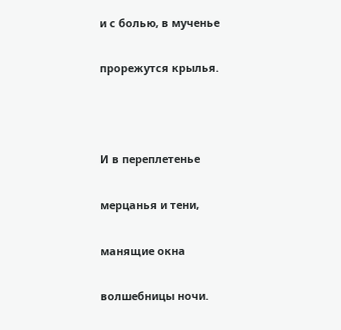и с болью, в мученье

прорежутся крылья.



И в переплетенье

мерцанья и тени,

манящие окна

волшебницы ночи.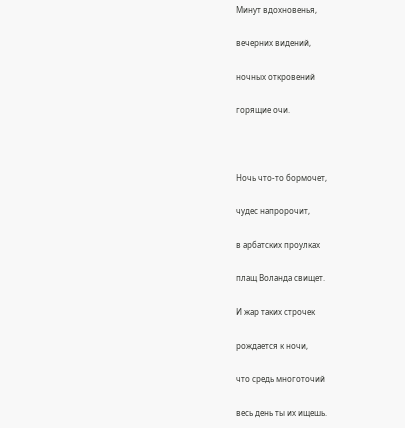Минут вдохновенья,

вечерних видений,

ночных откровений

горящие очи.



Ночь что-то бормочет,

чудес напророчит,

в арбатских проулках

плащ Воланда свищет.

И жар таких строчек

рождается к ночи,

что средь многоточий

весь день ты их ищешь.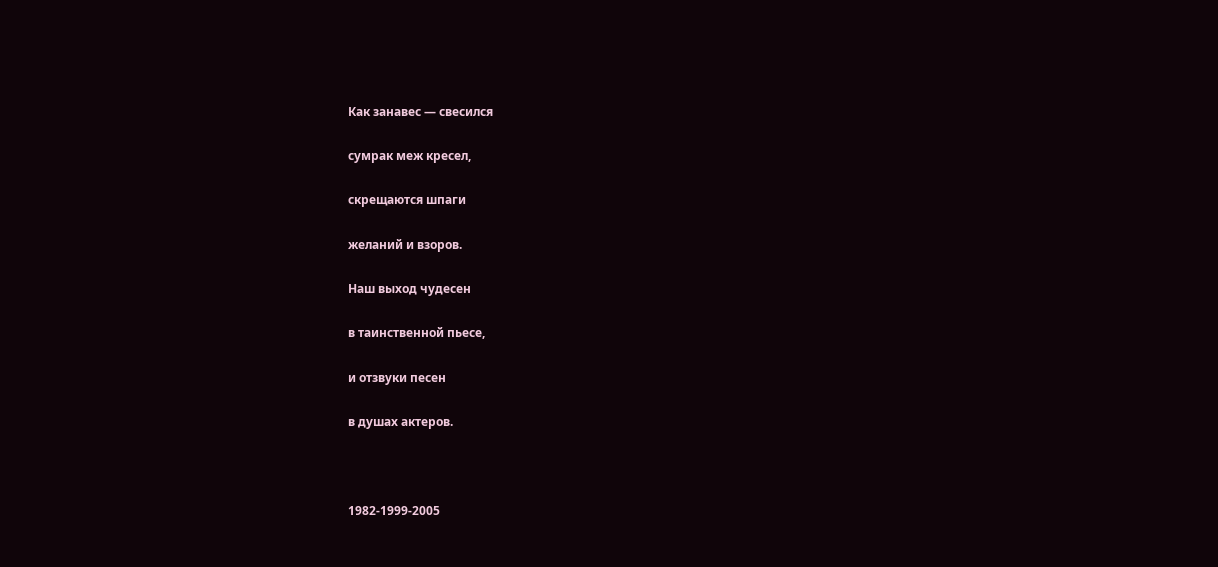Как занавес — свесился

сумрак меж кресел,

скрещаются шпаги

желаний и взоров.

Наш выход чудесен

в таинственной пьесе,

и отзвуки песен

в душах актеров.



1982-1999-2005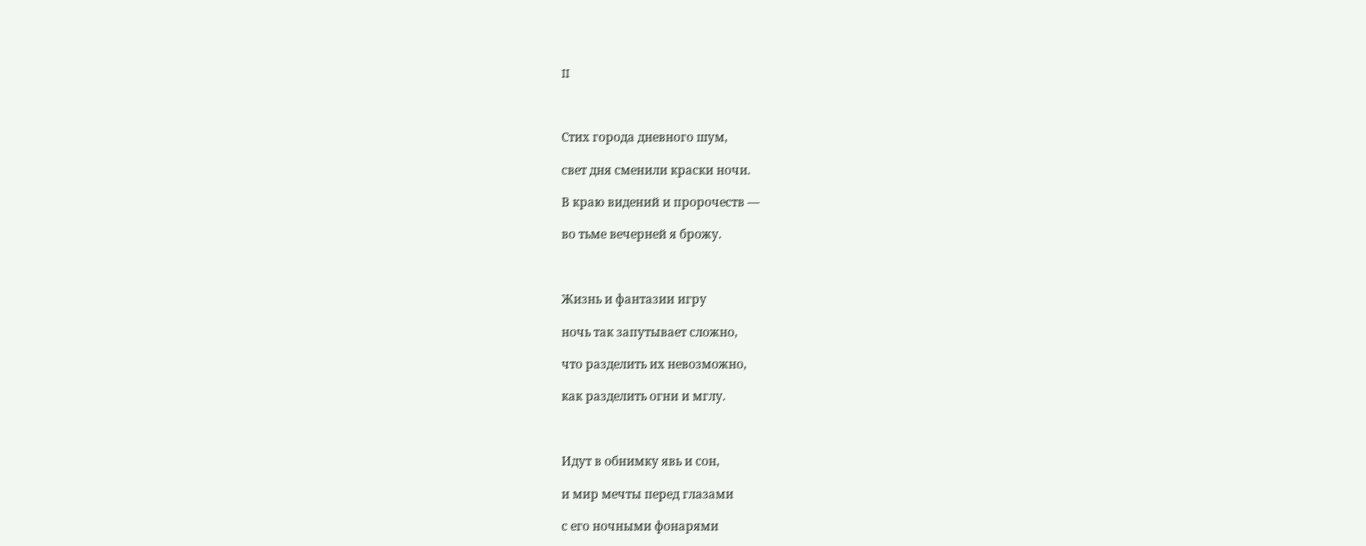II



Стих города дневного шум,

свет дня сменили краски ночи.

В краю видений и пророчеств —

во тьме вечерней я брожу.



Жизнь и фантазии игру

ночь так запутывает сложно,

что разделить их невозможно,

как разделить огни и мглу.



Идут в обнимку явь и сон,

и мир мечты перед глазами

с его ночными фонарями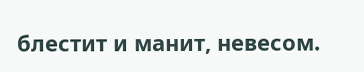блестит и манит, невесом.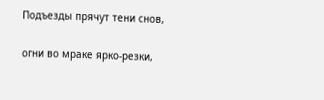Подъезды прячут тени снов,

огни во мраке ярко-резки,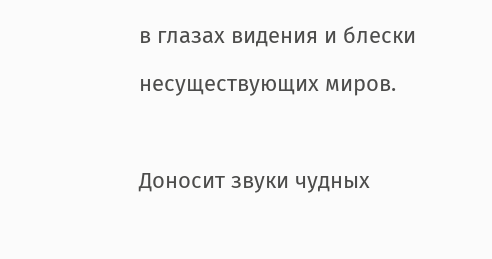в глазах видения и блески

несуществующих миров.



Доносит звуки чудных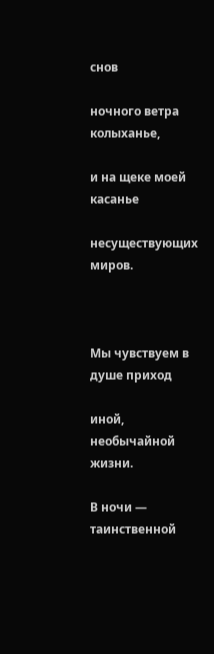снов

ночного ветра колыханье,

и на щеке моей касанье

несуществующих миров.



Мы чувствуем в душе приход

иной, необычайной жизни.

В ночи — таинственной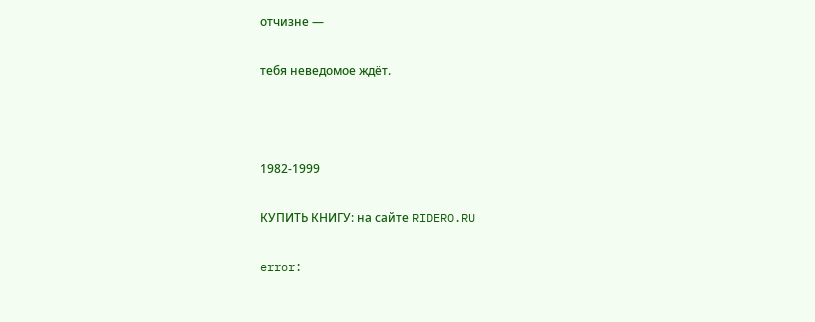отчизне —

тебя неведомое ждёт.



1982-1999

КУПИТЬ КНИГУ: на сайте RIDERO.RU

error: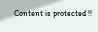Content is protected !!